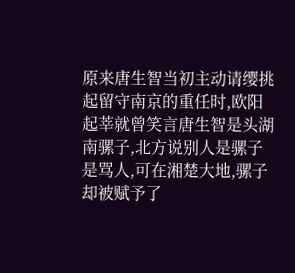原来唐生智当初主动请缨挑起留守南京的重任时,欧阳起莘就曾笑言唐生智是头湖南骡子,北方说别人是骡子是骂人,可在湘楚大地,骡子却被赋予了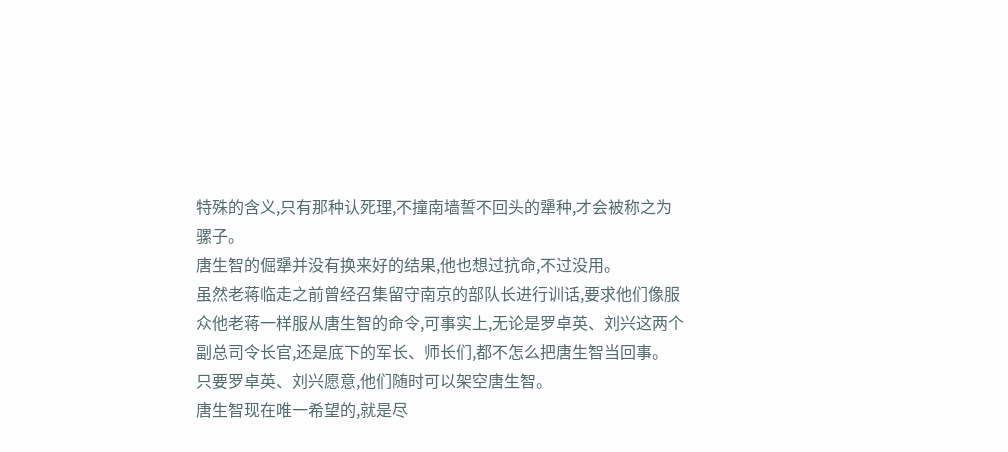特殊的含义,只有那种认死理,不撞南墙誓不回头的犟种,才会被称之为骡子。
唐生智的倔犟并没有换来好的结果,他也想过抗命,不过没用。
虽然老蒋临走之前曾经召集留守南京的部队长进行训话,要求他们像服众他老蒋一样服从唐生智的命令,可事实上,无论是罗卓英、刘兴这两个副总司令长官,还是底下的军长、师长们,都不怎么把唐生智当回事。
只要罗卓英、刘兴愿意,他们随时可以架空唐生智。
唐生智现在唯一希望的,就是尽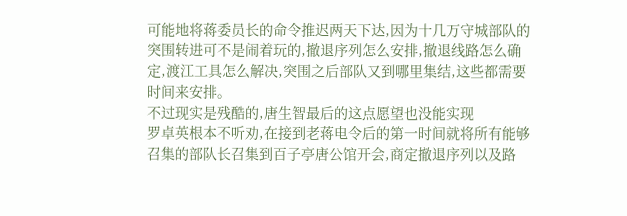可能地将蒋委员长的命令推迟两天下达,因为十几万守城部队的突围转进可不是闹着玩的,撤退序列怎么安排,撤退线路怎么确定,渡江工具怎么解决,突围之后部队又到哪里集结,这些都需要时间来安排。
不过现实是残酷的,唐生智最后的这点愿望也没能实现
罗卓英根本不听劝,在接到老蒋电令后的第一时间就将所有能够召集的部队长召集到百子亭唐公馆开会,商定撤退序列以及路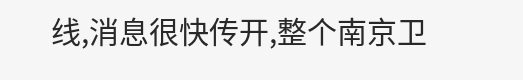线,消息很快传开,整个南京卫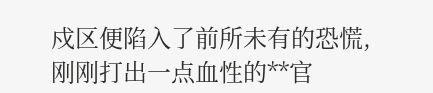戍区便陷入了前所未有的恐慌,刚刚打出一点血性的**官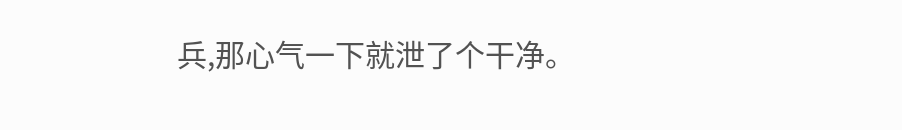兵,那心气一下就泄了个干净。